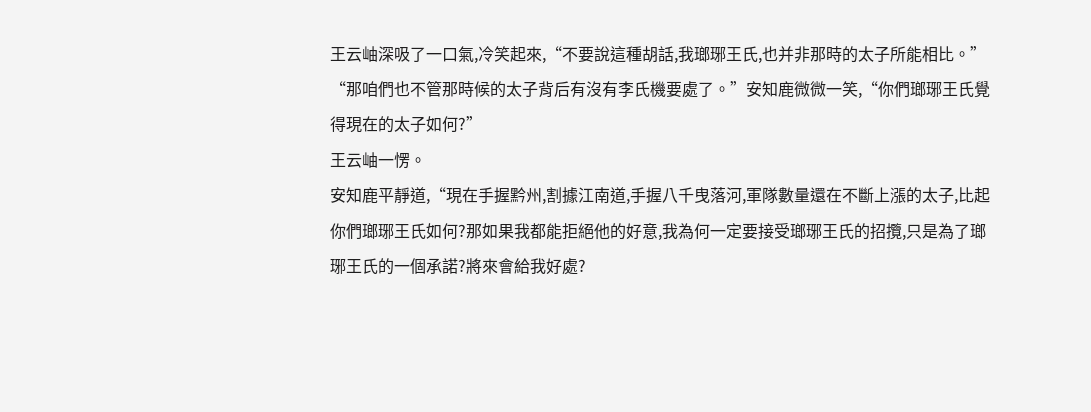王云岫深吸了一口氣,冷笑起來,“不要說這種胡話,我瑯琊王氏,也并非那時的太子所能相比。”
“那咱們也不管那時候的太子背后有沒有李氏機要處了。”安知鹿微微一笑,“你們瑯琊王氏覺得現在的太子如何?”
王云岫一愣。
安知鹿平靜道,“現在手握黔州,割據江南道,手握八千曳落河,軍隊數量還在不斷上漲的太子,比起你們瑯琊王氏如何?那如果我都能拒絕他的好意,我為何一定要接受瑯琊王氏的招攬,只是為了瑯琊王氏的一個承諾?將來會給我好處?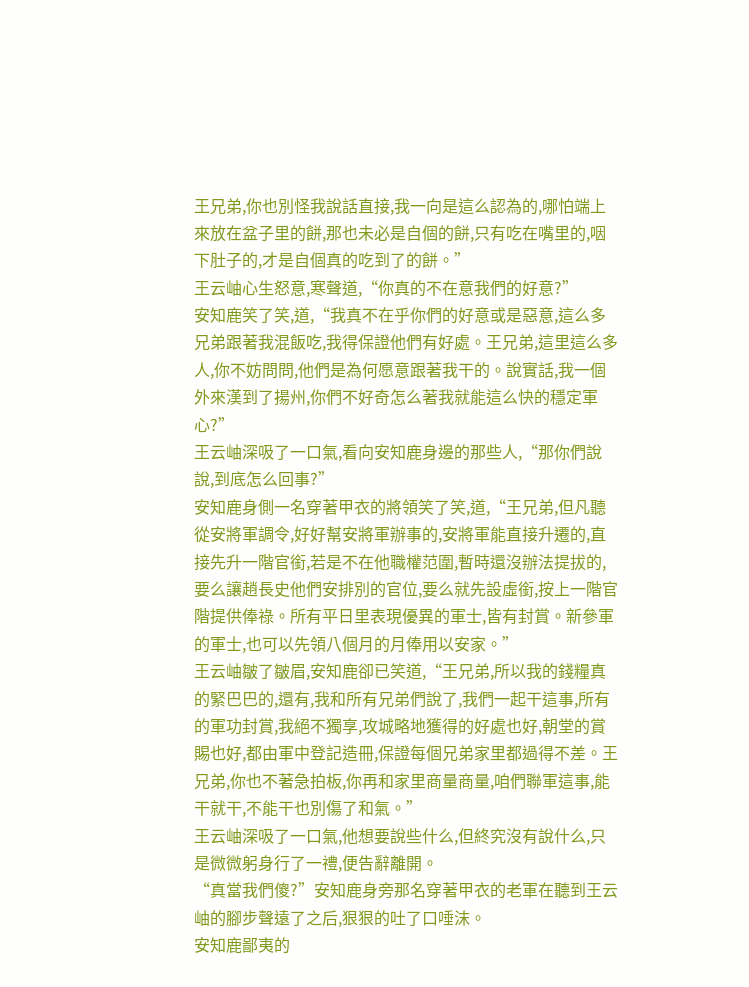王兄弟,你也別怪我說話直接,我一向是這么認為的,哪怕端上來放在盆子里的餅,那也未必是自個的餅,只有吃在嘴里的,咽下肚子的,才是自個真的吃到了的餅。”
王云岫心生怒意,寒聲道,“你真的不在意我們的好意?”
安知鹿笑了笑,道,“我真不在乎你們的好意或是惡意,這么多兄弟跟著我混飯吃,我得保證他們有好處。王兄弟,這里這么多人,你不妨問問,他們是為何愿意跟著我干的。說實話,我一個外來漢到了揚州,你們不好奇怎么著我就能這么快的穩定軍心?”
王云岫深吸了一口氣,看向安知鹿身邊的那些人,“那你們說說,到底怎么回事?”
安知鹿身側一名穿著甲衣的將領笑了笑,道,“王兄弟,但凡聽從安將軍調令,好好幫安將軍辦事的,安將軍能直接升遷的,直接先升一階官銜,若是不在他職權范圍,暫時還沒辦法提拔的,要么讓趙長史他們安排別的官位,要么就先設虛銜,按上一階官階提供俸祿。所有平日里表現優異的軍士,皆有封賞。新參軍的軍士,也可以先領八個月的月俸用以安家。”
王云岫皺了皺眉,安知鹿卻已笑道,“王兄弟,所以我的錢糧真的緊巴巴的,還有,我和所有兄弟們說了,我們一起干這事,所有的軍功封賞,我絕不獨享,攻城略地獲得的好處也好,朝堂的賞賜也好,都由軍中登記造冊,保證每個兄弟家里都過得不差。王兄弟,你也不著急拍板,你再和家里商量商量,咱們聯軍這事,能干就干,不能干也別傷了和氣。”
王云岫深吸了一口氣,他想要說些什么,但終究沒有說什么,只是微微躬身行了一禮,便告辭離開。
“真當我們傻?”安知鹿身旁那名穿著甲衣的老軍在聽到王云岫的腳步聲遠了之后,狠狠的吐了口唾沫。
安知鹿鄙夷的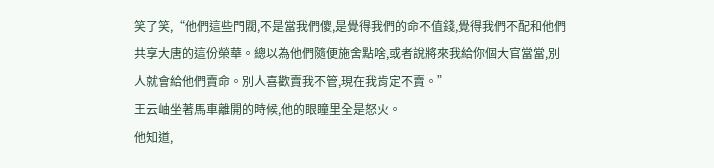笑了笑,“他們這些門閥,不是當我們傻,是覺得我們的命不值錢,覺得我們不配和他們共享大唐的這份榮華。總以為他們隨便施舍點啥,或者說將來我給你個大官當當,別人就會給他們賣命。別人喜歡賣我不管,現在我肯定不賣。”
王云岫坐著馬車離開的時候,他的眼瞳里全是怒火。
他知道,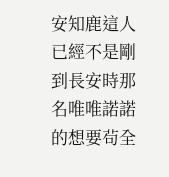安知鹿這人已經不是剛到長安時那名唯唯諾諾的想要茍全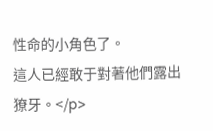性命的小角色了。
這人已經敢于對著他們露出獠牙。</p>